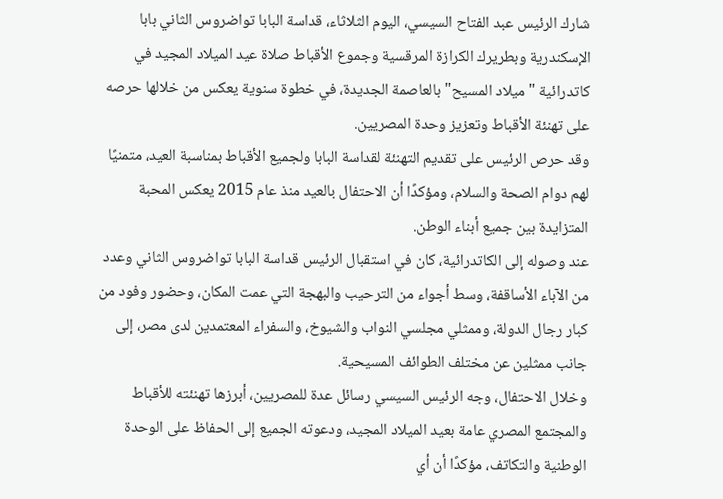شارك الرئيس عبد الفتاح السيسي، اليوم الثلاثاء، قداسة البابا تواضروس الثاني بابا الإسكندرية وبطريرك الكرازة المرقسية وجموع الأقباط صلاة عيد الميلاد المجيد في كاتدرائية "ميلاد المسيح" بالعاصمة الجديدة، في خطوة سنوية يعكس من خلالها حرصه على تهنئة الأقباط وتعزيز وحدة المصريين.
وقد حرص الرئيس على تقديم التهنئة لقداسة البابا ولجميع الأقباط بمناسبة العيد، متمنيًا لهم دوام الصحة والسلام، ومؤكدًا أن الاحتفال بالعيد منذ عام 2015 يعكس المحبة المتزايدة بين جميع أبناء الوطن.
عند وصوله إلى الكاتدرائية، كان في استقبال الرئيس قداسة البابا تواضروس الثاني وعدد من الآباء الأساقفة، وسط أجواء من الترحيب والبهجة التي عمت المكان، وحضور وفود من كبار رجال الدولة، وممثلي مجلسي النواب والشيوخ، والسفراء المعتمدين لدى مصر، إلى جانب ممثلين عن مختلف الطوائف المسيحية.
وخلال الاحتفال، وجه الرئيس السيسي رسائل عدة للمصريين، أبرزها تهنئته للأقباط والمجتمع المصري عامة بعيد الميلاد المجيد، ودعوته الجميع إلى الحفاظ على الوحدة الوطنية والتكاتف، مؤكدًا أن أي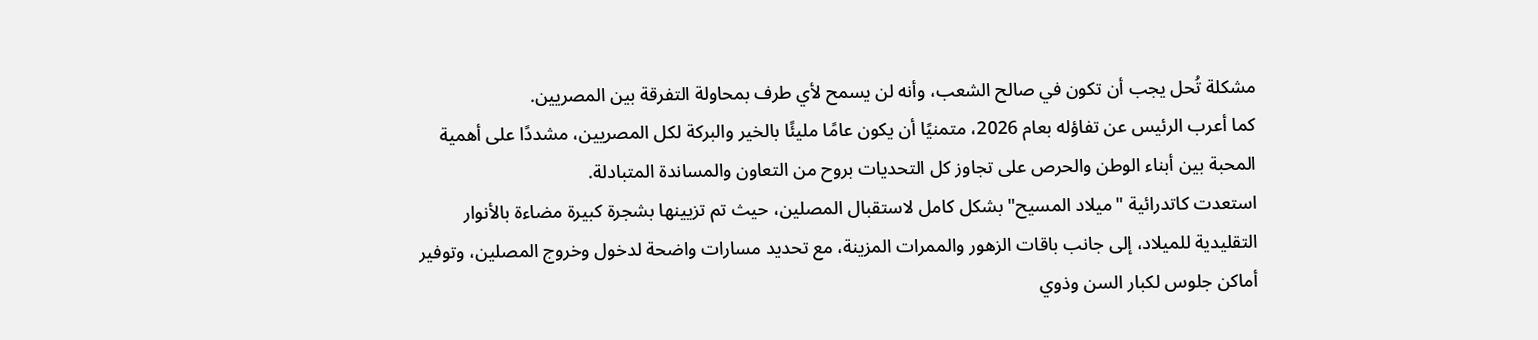مشكلة تُحل يجب أن تكون في صالح الشعب، وأنه لن يسمح لأي طرف بمحاولة التفرقة بين المصريين.
كما أعرب الرئيس عن تفاؤله بعام 2026، متمنيًا أن يكون عامًا مليئًا بالخير والبركة لكل المصريين، مشددًا على أهمية المحبة بين أبناء الوطن والحرص على تجاوز كل التحديات بروح من التعاون والمساندة المتبادلة.
استعدت كاتدرائية "ميلاد المسيح" بشكل كامل لاستقبال المصلين، حيث تم تزيينها بشجرة كبيرة مضاءة بالأنوار التقليدية للميلاد، إلى جانب باقات الزهور والممرات المزينة، مع تحديد مسارات واضحة لدخول وخروج المصلين، وتوفير أماكن جلوس لكبار السن وذوي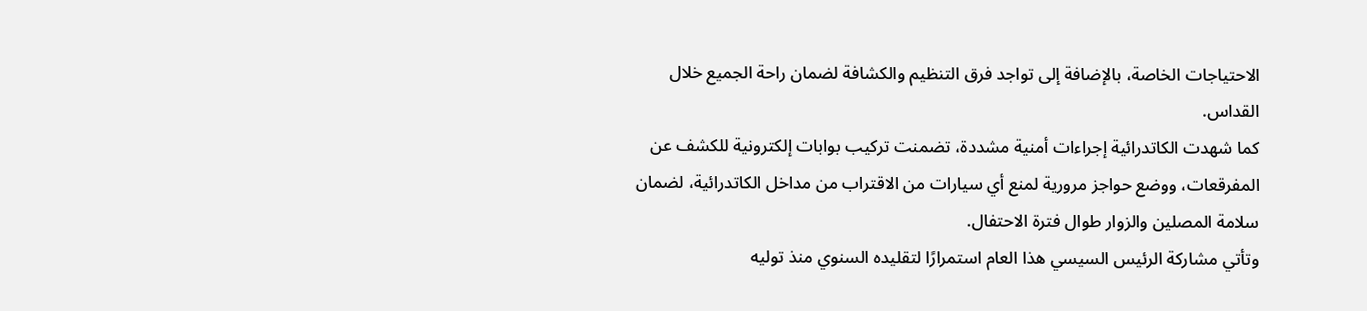الاحتياجات الخاصة، بالإضافة إلى تواجد فرق التنظيم والكشافة لضمان راحة الجميع خلال القداس.
كما شهدت الكاتدرائية إجراءات أمنية مشددة، تضمنت تركيب بوابات إلكترونية للكشف عن المفرقعات، ووضع حواجز مرورية لمنع أي سيارات من الاقتراب من مداخل الكاتدرائية، لضمان سلامة المصلين والزوار طوال فترة الاحتفال.
وتأتي مشاركة الرئيس السيسي هذا العام استمرارًا لتقليده السنوي منذ توليه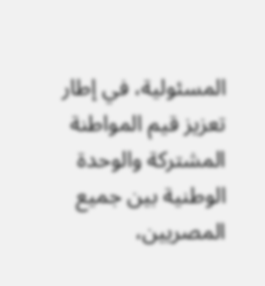المسئولية، في إطار تعزيز قيم المواطنة المشتركة والوحدة الوطنية بين جميع المصريين،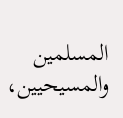المسلمين والمسيحيين،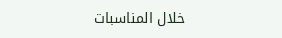خلال المناسبات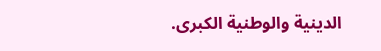الدينية والوطنية الكبرى.